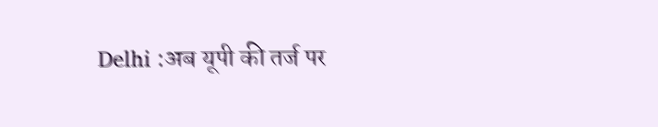Delhi :अब यूपी की तर्ज पर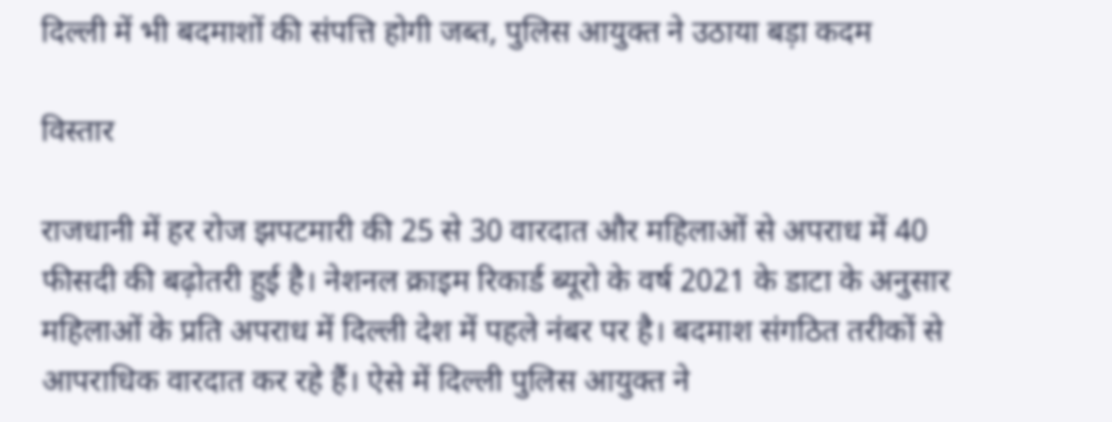दिल्ली में भी बदमाशों की संपत्ति होगी जब्त, पुलिस आयुक्त ने उठाया बड़ा कदम

विस्तार

राजधानी में हर रोज झपटमारी की 25 से 30 वारदात और महिलाओं से अपराध में 40 फीसदी की बढ़ोतरी हुई है। नेशनल क्राइम रिकार्ड ब्यूरो के वर्ष 2021 के डाटा के अनुसार महिलाओं के प्रति अपराध में दिल्ली देश में पहले नंबर पर है। बदमाश संगठित तरीकों से आपराधिक वारदात कर रहे हैं। ऐसे में दिल्ली पुलिस आयुक्त ने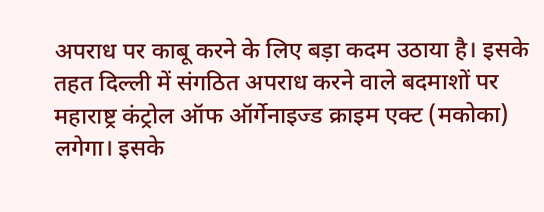अपराध पर काबू करने के लिए बड़ा कदम उठाया है। इसके तहत दिल्ली में संगठित अपराध करने वाले बदमाशों पर महाराष्ट्र कंट्रोल ऑफ ऑर्गेनाइज्ड क्राइम एक्ट (मकोका) लगेगा। इसके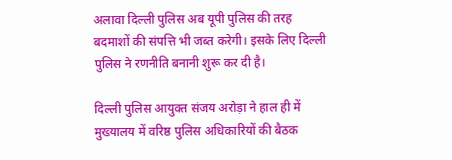अलावा दिल्ली पुलिस अब यूपी पुलिस की तरह बदमाशों की संपत्ति भी जब्त करेगी। इसके लिए दिल्ली पुलिस ने रणनीति बनानी शुरू कर दी है।

दिल्ली पुलिस आयुक्त संजय अरोड़ा ने हाल ही में मुख्यालय में वरिष्ठ पुलिस अधिकारियों की बैठक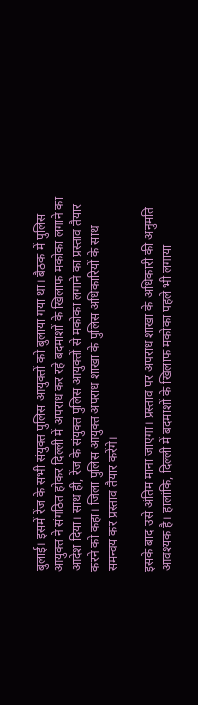बुलाई। इसमें रेंज के सभी संयुक्त पुलिस आयुक्तों को बुलाया गया था। बैठक में पुलिस आयुक्त ने संगठित होकर दिल्ली में अपराध कर रहे बदमाशों के खिलाफ मकोका लगाने का आदेश दिया। साथ ही, रेंज के संयुक्त पुलिस आयुक्तों से मकोका लगाने का प्रस्ताव तैयार करने को कहा। जिला पुलिस आयुक्त अपराध शाखा के पुलिस अधिकारियों के साथ समन्वय कर प्रस्ताव तैयार करेंगे।

इसके बाद उसे अंतिम माना जाएगा। प्रस्ताव पर अपराध शाखा के अधिकारी की अनुमति आवश्यक है। हालांकि, दिल्ली में बदमाशों के खिलाफ मकोका पहले भी लगाया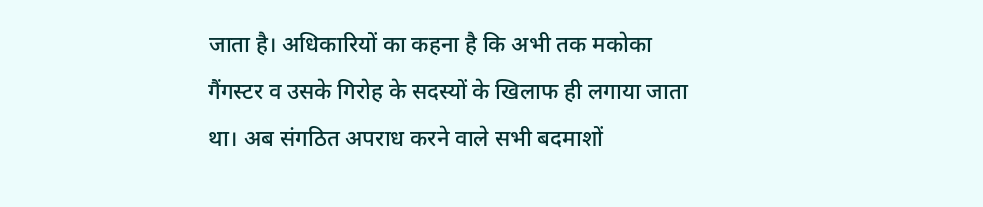जाता है। अधिकारियों का कहना है कि अभी तक मकोका गैंगस्टर व उसके गिरोह के सदस्यों के खिलाफ ही लगाया जाता था। अब संगठित अपराध करने वाले सभी बदमाशों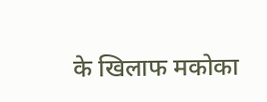के खिलाफ मकोका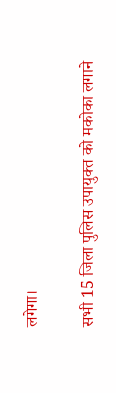लगेगा।

सभी 15 जिला पुलिस उपायुक्त को मकोका लगाने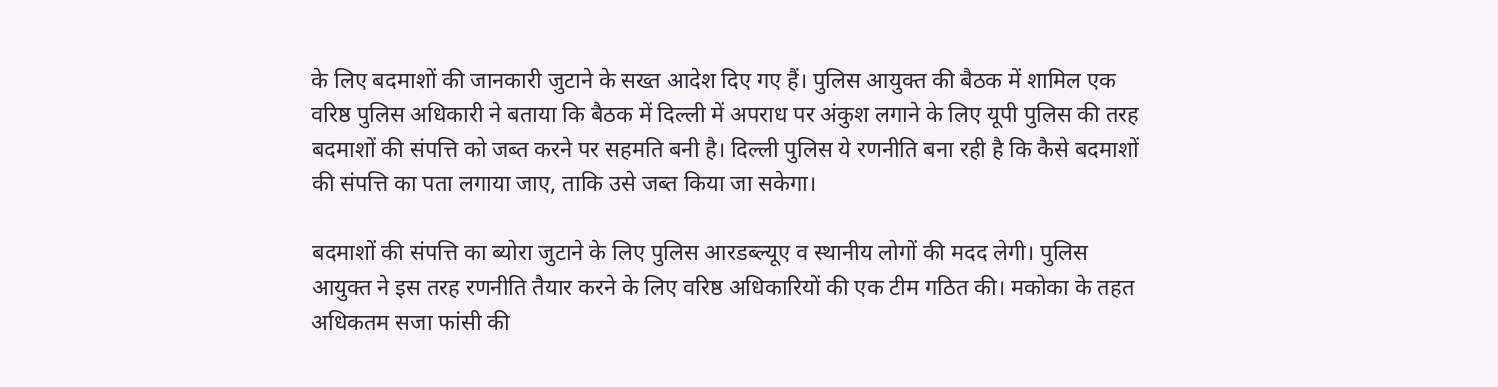के लिए बदमाशों की जानकारी जुटाने के सख्त आदेश दिए गए हैं। पुलिस आयुक्त की बैठक में शामिल एक वरिष्ठ पुलिस अधिकारी ने बताया कि बैठक में दिल्ली में अपराध पर अंकुश लगाने के लिए यूपी पुलिस की तरह बदमाशों की संपत्ति को जब्त करने पर सहमति बनी है। दिल्ली पुलिस ये रणनीति बना रही है कि कैसे बदमाशों की संपत्ति का पता लगाया जाए, ताकि उसे जब्त किया जा सकेगा।

बदमाशों की संपत्ति का ब्योरा जुटाने के लिए पुलिस आरडब्ल्यूए व स्थानीय लोगों की मदद लेगी। पुलिस आयुक्त ने इस तरह रणनीति तैयार करने के लिए वरिष्ठ अधिकारियों की एक टीम गठित की। मकोका के तहत अधिकतम सजा फांसी की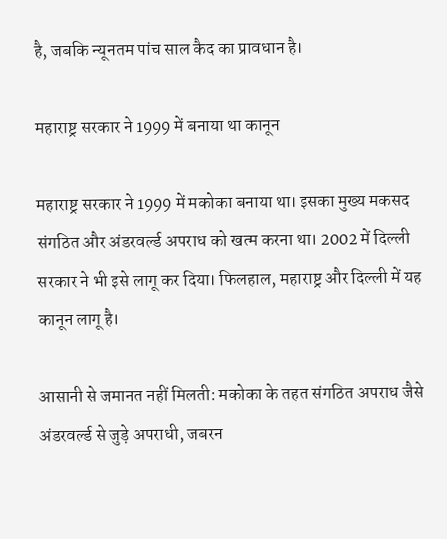है, जबकि न्यूनतम पांच साल कैद का प्रावधान है।

महाराष्ट्र सरकार ने 1999 में बनाया था कानून

महाराष्ट्र सरकार ने 1999 में मकोका बनाया था। इसका मुख्य मकसद संगठित और अंडरवर्ल्ड अपराध को खत्म करना था। 2002 में दिल्ली सरकार ने भी इसे लागू कर दिया। फिलहाल, महाराष्ट्र और दिल्ली में यह कानून लागू है।

आसानी से जमानत नहीं मिलती: मकोका के तहत संगठित अपराध जैसे अंडरवर्ल्ड से जुड़े अपराधी, जबरन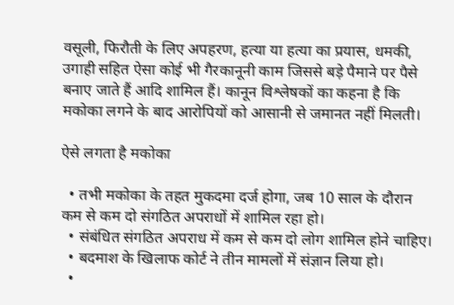वसूली, फिरौती के लिए अपहरण, हत्या या हत्या का प्रयास, धमकी, उगाही सहित ऐसा कोई भी गैरकानूनी काम जिससे बड़े पैमाने पर पैसे बनाए जाते हैं आदि शामिल हैं। कानून विश्लेषकों का कहना है कि मकोका लगने के बाद आरोपियों को आसानी से जमानत नहीं मिलती।

ऐसे लगता है मकोका

  • तभी मकोका के तहत मुकदमा दर्ज होगा, जब 10 साल के दौरान कम से कम दो संगठित अपराधों में शामिल रहा हो।
  • संबंधित संगठित अपराध में कम से कम दो लोग शामिल होने चाहिए।
  • बदमाश के खिलाफ कोर्ट ने तीन मामलों में संज्ञान लिया हो।
  •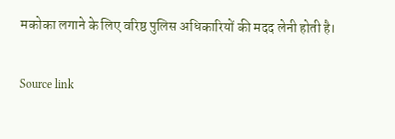मकोका लगाने के लिए वरिष्ठ पुलिस अधिकारियों की मदद लेनी होती है।

Source link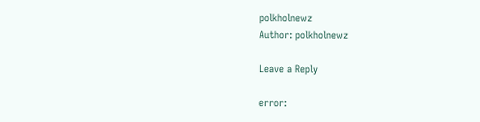polkholnewz
Author: polkholnewz

Leave a Reply

error: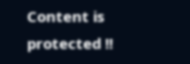Content is protected !!